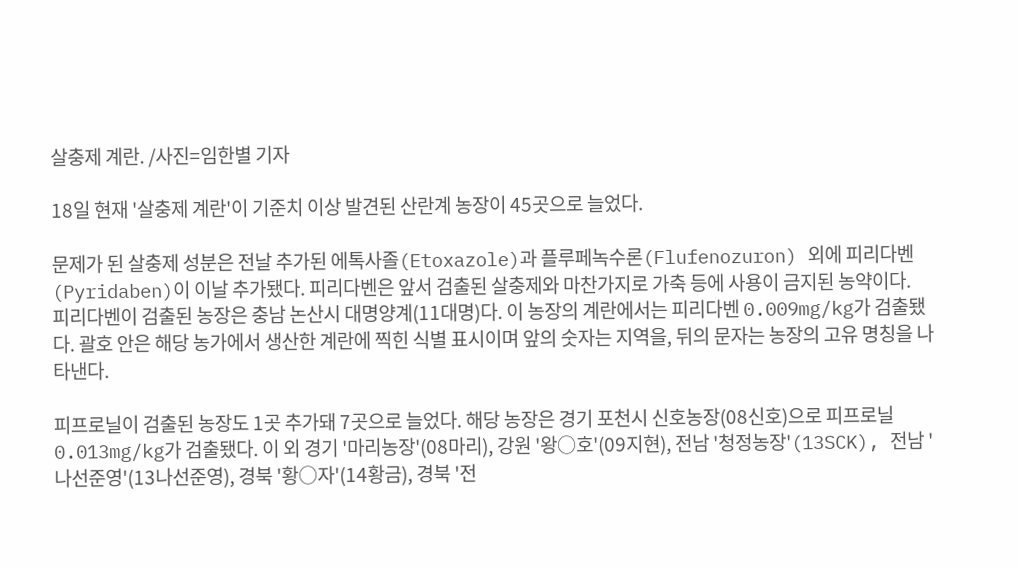살충제 계란. /사진=임한별 기자

18일 현재 '살충제 계란'이 기준치 이상 발견된 산란계 농장이 45곳으로 늘었다.

문제가 된 살충제 성분은 전날 추가된 에톡사졸(Etoxazole)과 플루페녹수론(Flufenozuron) 외에 피리다벤(Pyridaben)이 이날 추가됐다. 피리다벤은 앞서 검출된 살충제와 마찬가지로 가축 등에 사용이 금지된 농약이다.
피리다벤이 검출된 농장은 충남 논산시 대명양계(11대명)다. 이 농장의 계란에서는 피리다벤 0.009mg/kg가 검출됐다. 괄호 안은 해당 농가에서 생산한 계란에 찍힌 식별 표시이며 앞의 숫자는 지역을, 뒤의 문자는 농장의 고유 명칭을 나타낸다.

피프로닐이 검출된 농장도 1곳 추가돼 7곳으로 늘었다. 해당 농장은 경기 포천시 신호농장(08신호)으로 피프로닐 0.013mg/kg가 검출됐다. 이 외 경기 '마리농장'(08마리), 강원 '왕○호'(09지현), 전남 '청정농장'(13SCK), 전남 '나선준영'(13나선준영), 경북 '황○자'(14황금), 경북 '전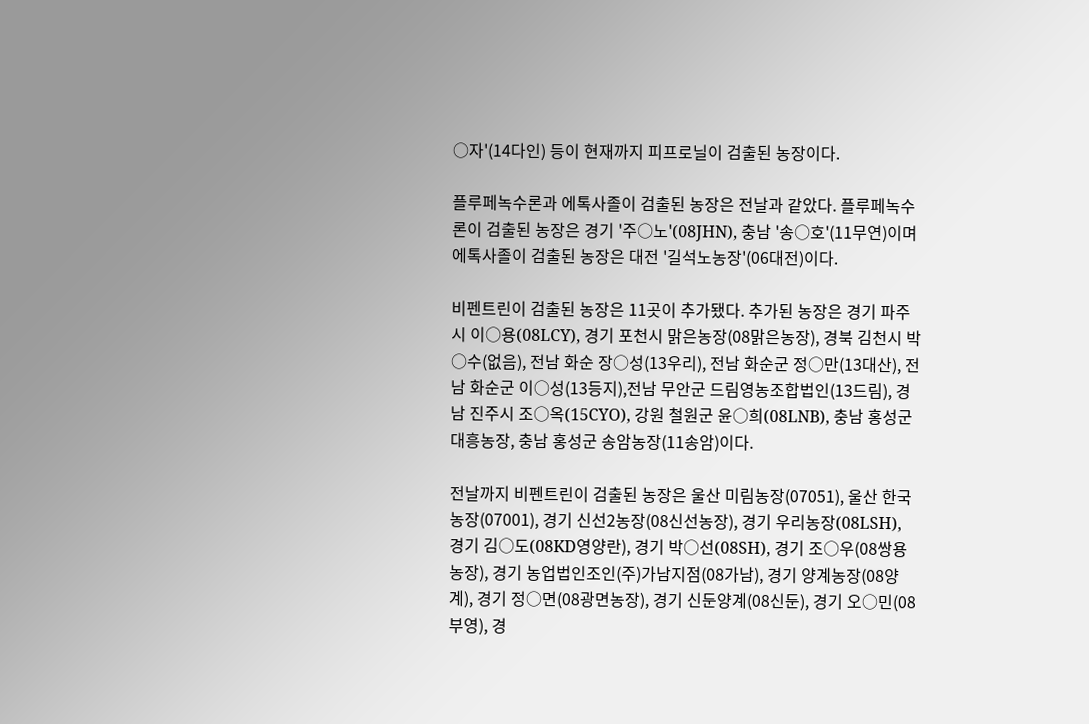○자'(14다인) 등이 현재까지 피프로닐이 검출된 농장이다.

플루페녹수론과 에톡사졸이 검출된 농장은 전날과 같았다. 플루페녹수론이 검출된 농장은 경기 '주○노'(08JHN), 충남 '송○호'(11무연)이며 에톡사졸이 검출된 농장은 대전 '길석노농장'(06대전)이다.

비펜트린이 검출된 농장은 11곳이 추가됐다. 추가된 농장은 경기 파주시 이○용(08LCY), 경기 포천시 맑은농장(08맑은농장), 경북 김천시 박○수(없음), 전남 화순 장○성(13우리), 전남 화순군 정○만(13대산), 전남 화순군 이○성(13등지),전남 무안군 드림영농조합법인(13드림), 경남 진주시 조○옥(15CYO), 강원 철원군 윤○희(08LNB), 충남 홍성군 대흥농장, 충남 홍성군 송암농장(11송암)이다.

전날까지 비펜트린이 검출된 농장은 울산 미림농장(07051), 울산 한국농장(07001), 경기 신선2농장(08신선농장), 경기 우리농장(08LSH), 경기 김○도(08KD영양란), 경기 박○선(08SH), 경기 조○우(08쌍용농장), 경기 농업법인조인(주)가남지점(08가남), 경기 양계농장(08양계), 경기 정○면(08광면농장), 경기 신둔양계(08신둔), 경기 오○민(08부영), 경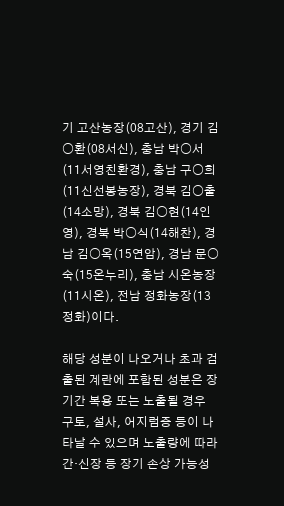기 고산농장(08고산), 경기 김○환(08서신), 충남 박○서(11서영친환경), 충남 구○희(11신선봉농장), 경북 김○출(14소망), 경북 김○현(14인영), 경북 박○식(14해찬), 경남 김○옥(15연암), 경남 문○숙(15온누리), 충남 시온농장(11시온), 전남 정화농장(13정화)이다.

해당 성분이 나오거나 초과 검출된 계란에 포함된 성분은 장기간 복용 또는 노출될 경우 구토, 설사, 어지럼증 등이 나타날 수 있으며 노출량에 따라 간·신장 등 장기 손상 가능성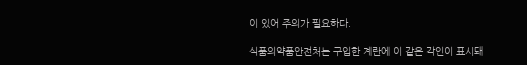이 있어 주의가 필요하다.

식품의약품안전처는 구입한 계란에 이 같은 각인이 표시돼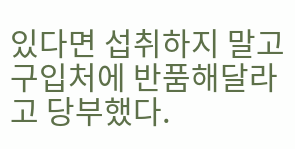있다면 섭취하지 말고 구입처에 반품해달라고 당부했다.